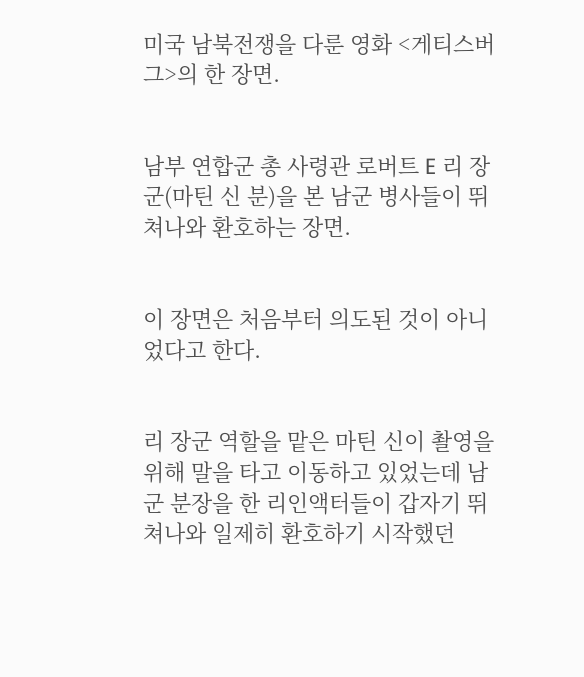미국 남북전쟁을 다룬 영화 <게티스버그>의 한 장면.


남부 연합군 총 사령관 로버트 E 리 장군(마틴 신 분)을 본 남군 병사들이 뛰쳐나와 환호하는 장면.


이 장면은 처음부터 의도된 것이 아니었다고 한다.


리 장군 역할을 맡은 마틴 신이 촬영을 위해 말을 타고 이동하고 있었는데 남군 분장을 한 리인액터들이 갑자기 뛰쳐나와 일제히 환호하기 시작했던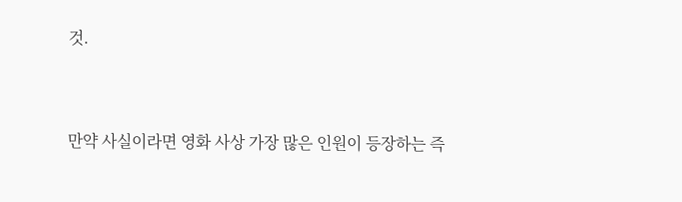것.


만약 사실이라면 영화 사상 가장 많은 인원이 등장하는 즉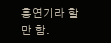흥연기라 할 만 함.